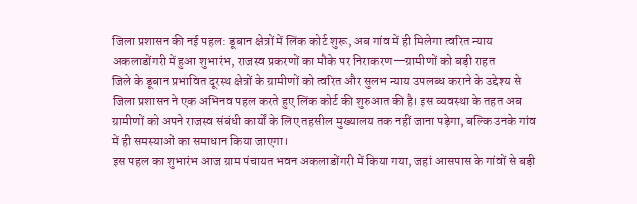जिला प्रशासन की नई पहल: डूबान क्षेत्रों में लिंक कोर्ट शुरू, अब गांव में ही मिलेगा त्वरित न्याय
अकलाडोंगरी में हुआ शुभारंभ, राजस्व प्रकरणों का मौके पर निराकरण—ग्रामीणों को बड़ी राहत
जिले के डूबान प्रभावित दूरस्थ क्षेत्रों के ग्रामीणों को त्वरित और सुलभ न्याय उपलब्ध कराने के उद्देश्य से जिला प्रशासन ने एक अभिनव पहल करते हुए लिंक कोर्ट की शुरुआत की है। इस व्यवस्था के तहत अब ग्रामीणों को अपने राजस्व संबंधी कार्यों के लिए तहसील मुख्यालय तक नहीं जाना पड़ेगा, बल्कि उनके गांव में ही समस्याओं का समाधान किया जाएगा।
इस पहल का शुभारंभ आज ग्राम पंचायत भवन अकलाडोंगरी में किया गया, जहां आसपास के गांवों से बड़ी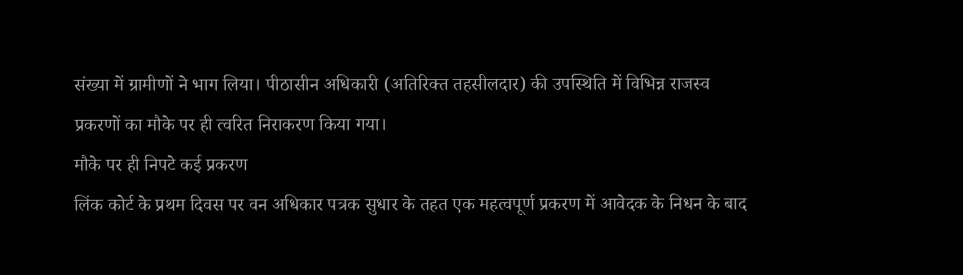संख्या में ग्रामीणों ने भाग लिया। पीठासीन अधिकारी (अतिरिक्त तहसीलदार) की उपस्थिति में विभिन्न राजस्व प्रकरणों का मौके पर ही त्वरित निराकरण किया गया।
मौके पर ही निपटे कई प्रकरण
लिंक कोर्ट के प्रथम दिवस पर वन अधिकार पत्रक सुधार के तहत एक महत्वपूर्ण प्रकरण में आवेदक के निधन के बाद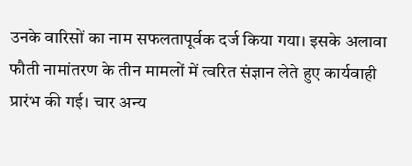उनके वारिसों का नाम सफलतापूर्वक दर्ज किया गया। इसके अलावा फौती नामांतरण के तीन मामलों में त्वरित संज्ञान लेते हुए कार्यवाही प्रारंभ की गई। चार अन्य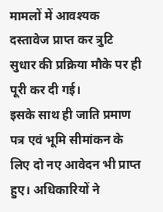मामलों में आवश्यक दस्तावेज प्राप्त कर त्रुटि सुधार की प्रक्रिया मौके पर ही पूरी कर दी गई।
इसके साथ ही जाति प्रमाण पत्र एवं भूमि सीमांकन के लिए दो नए आवेदन भी प्राप्त हुए। अधिकारियों ने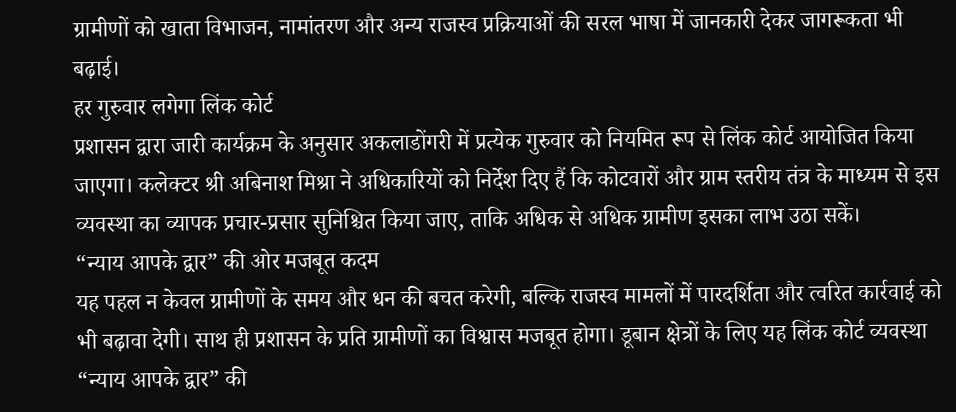ग्रामीणों को खाता विभाजन, नामांतरण और अन्य राजस्व प्रक्रियाओं की सरल भाषा में जानकारी देकर जागरूकता भी बढ़ाई।
हर गुरुवार लगेगा लिंक कोर्ट
प्रशासन द्वारा जारी कार्यक्रम के अनुसार अकलाडोंगरी में प्रत्येक गुरुवार को नियमित रूप से लिंक कोर्ट आयोजित किया जाएगा। कलेक्टर श्री अबिनाश मिश्रा ने अधिकारियों को निर्देश दिए हैं कि कोटवारों और ग्राम स्तरीय तंत्र के माध्यम से इस व्यवस्था का व्यापक प्रचार-प्रसार सुनिश्चित किया जाए, ताकि अधिक से अधिक ग्रामीण इसका लाभ उठा सकें।
“न्याय आपके द्वार” की ओर मजबूत कदम
यह पहल न केवल ग्रामीणों के समय और धन की बचत करेगी, बल्कि राजस्व मामलों में पारदर्शिता और त्वरित कार्रवाई को भी बढ़ावा देगी। साथ ही प्रशासन के प्रति ग्रामीणों का विश्वास मजबूत होगा। डूबान क्षेत्रों के लिए यह लिंक कोर्ट व्यवस्था “न्याय आपके द्वार” की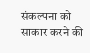संकल्पना को साकार करने की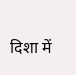दिशा में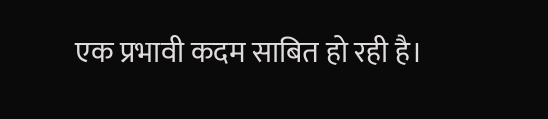एक प्रभावी कदम साबित हो रही है।